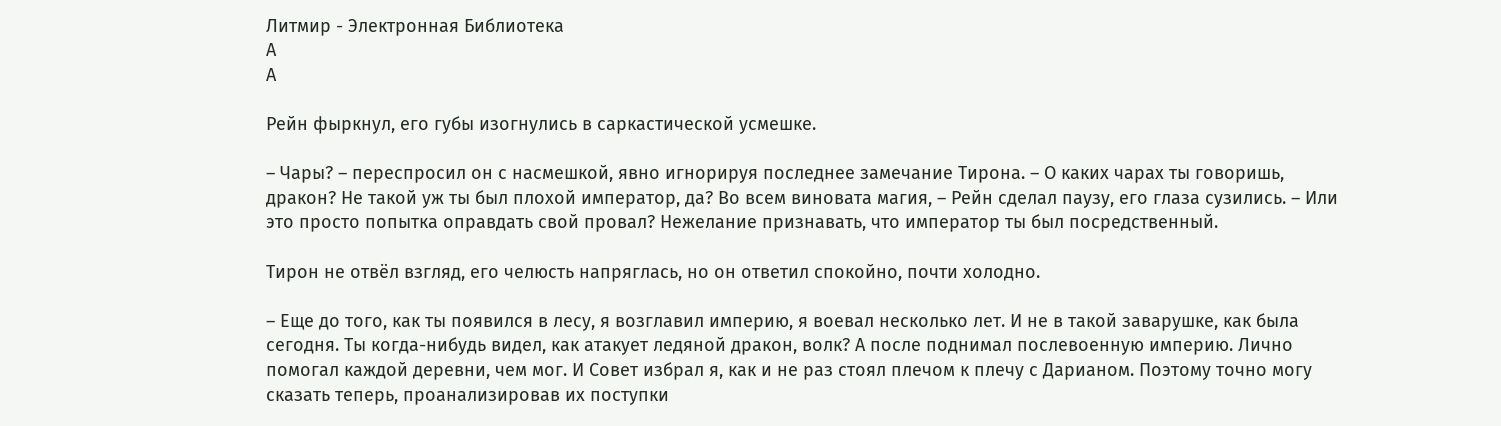Литмир - Электронная Библиотека
A
A

Рейн фыркнул, его губы изогнулись в саркастической усмешке.

– Чары? – переспросил он с насмешкой, явно игнорируя последнее замечание Тирона. – О каких чарах ты говоришь, дракон? Не такой уж ты был плохой император, да? Во всем виновата магия, – Рейн сделал паузу, его глаза сузились. – Или это просто попытка оправдать свой провал? Нежелание признавать, что император ты был посредственный.

Тирон не отвёл взгляд, его челюсть напряглась, но он ответил спокойно, почти холодно.

– Еще до того, как ты появился в лесу, я возглавил империю, я воевал несколько лет. И не в такой заварушке, как была сегодня. Ты когда-нибудь видел, как атакует ледяной дракон, волк? А после поднимал послевоенную империю. Лично помогал каждой деревни, чем мог. И Совет избрал я, как и не раз стоял плечом к плечу с Дарианом. Поэтому точно могу сказать теперь, проанализировав их поступки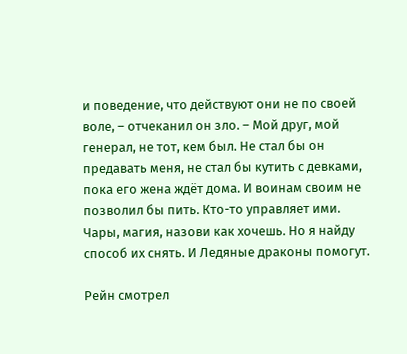и поведение, что действуют они не по своей воле, – отчеканил он зло. – Мой друг, мой генерал, не тот, кем был. Не стал бы он предавать меня, не стал бы кутить с девками, пока его жена ждёт дома. И воинам своим не позволил бы пить. Кто-то управляет ими. Чары, магия, назови как хочешь. Но я найду способ их снять. И Ледяные драконы помогут.

Рейн смотрел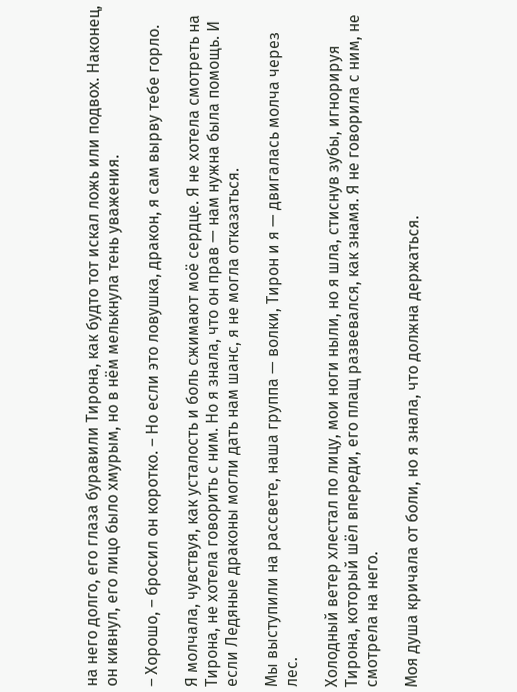на него долго, его глаза буравили Тирона, как будто тот искал ложь или подвох. Наконец, он кивнул, его лицо было хмурым, но в нём мелькнула тень уважения.

– Хорошо, – бросил он коротко. – Но если это ловушка, дракон, я сам вырву тебе горло.

Я молчала, чувствуя, как усталость и боль сжимают моё сердце. Я не хотела смотреть на Тирона, не хотела говорить с ним. Но я знала, что он прав — нам нужна была помощь. И если Ледяные драконы могли дать нам шанс, я не могла отказаться.

Мы выступили на рассвете, наша группа — волки, Тирон и я — двигалась молча через лес.

Холодный ветер хлестал по лицу, мои ноги ныли, но я шла, стиснув зубы, игнорируя Тирона, который шёл впереди, его плащ развевался, как знамя. Я не говорила с ним, не смотрела на него.

Моя душа кричала от боли, но я знала, что должна держаться.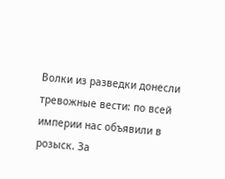Волки из разведки донесли тревожные вести: по всей империи нас объявили в розыск. За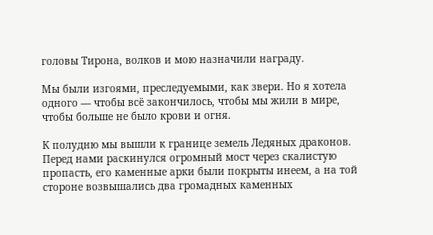головы Тирона, волков и мою назначили награду.

Мы были изгоями, преследуемыми, как звери. Но я хотела одного — чтобы всё закончилось, чтобы мы жили в мире, чтобы больше не было крови и огня.

К полудню мы вышли к границе земель Ледяных драконов. Перед нами раскинулся огромный мост через скалистую пропасть, его каменные арки были покрыты инеем, а на той стороне возвышались два громадных каменных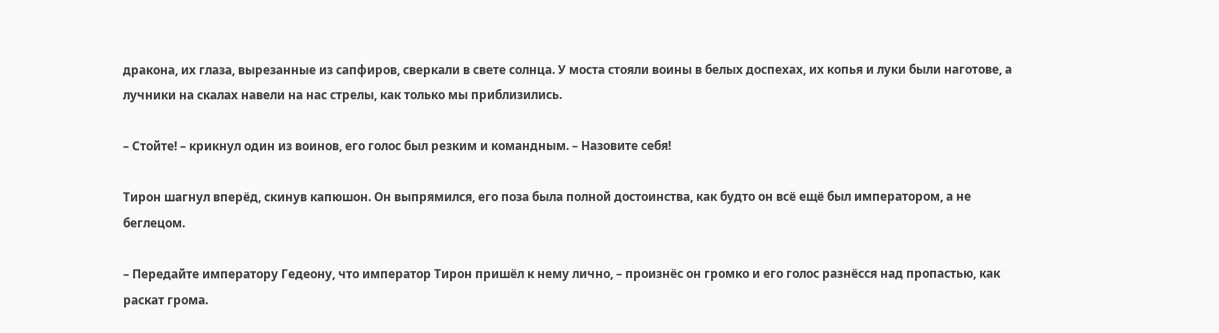дракона, их глаза, вырезанные из сапфиров, сверкали в свете солнца. У моста стояли воины в белых доспехах, их копья и луки были наготове, а лучники на скалах навели на нас стрелы, как только мы приблизились.

– Стойте! – крикнул один из воинов, его голос был резким и командным. – Назовите себя!

Тирон шагнул вперёд, скинув капюшон. Он выпрямился, его поза была полной достоинства, как будто он всё ещё был императором, а не беглецом.

– Передайте императору Гедеону, что император Тирон пришёл к нему лично, – произнёс он громко и его голос разнёсся над пропастью, как раскат грома.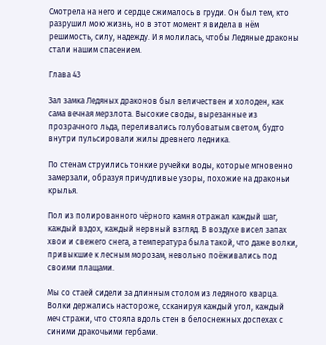Смотрела на него и сердце сжималось в груди. Он был тем, кто разрушил мою жизнь, но в этот момент я видела в нём решимость, силу, надежду. И я молилась, чтобы Ледяные драконы стали нашим спасением.

Глава 43

Зал замка Ледяных драконов был величествен и холоден, как сама вечная мерзлота. Высокие своды, вырезанные из прозрачного льда, переливались голубоватым светом, будто внутри пульсировали жилы древнего ледника.

По стенам струились тонкие ручейки воды, которые мгновенно замерзали, образуя причудливые узоры, похожие на драконьи крылья.

Пол из полированного чёрного камня отражал каждый шаг, каждый вздох, каждый нервный взгляд. В воздухе висел запах хвои и свежего снега, а температура была такой, что даже волки, привыкшие к лесным морозам, невольно поёживались под своими плащами.

Мы со стаей сидели за длинным столом из ледяного кварца. Волки держались настороже, ссканируя каждый угол, каждый меч стражи, что стояла вдоль стен в белоснежных доспехах с синими дракочьими гербами.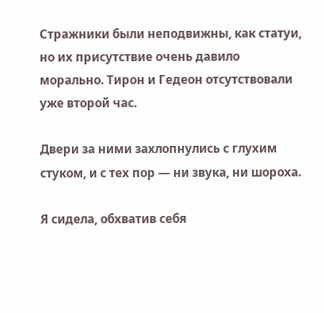Стражники были неподвижны, как статуи, но их присутствие очень давило морально. Тирон и Гедеон отсутствовали уже второй час.

Двери за ними захлопнулись с глухим стуком, и с тех пор — ни звука, ни шороха.

Я сидела, обхватив себя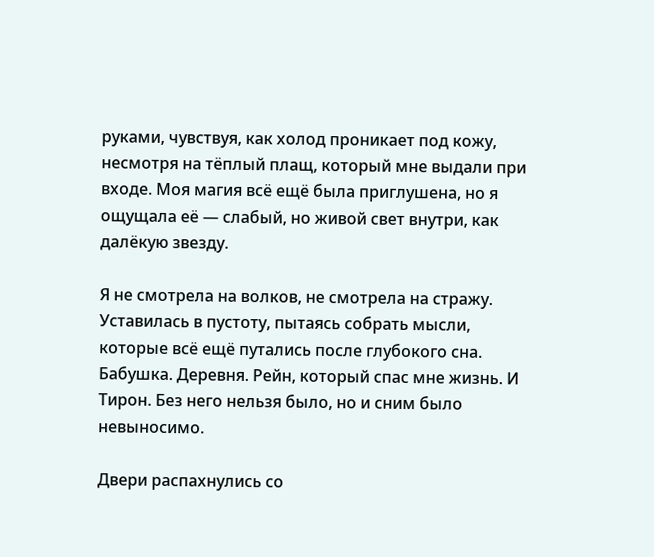руками, чувствуя, как холод проникает под кожу, несмотря на тёплый плащ, который мне выдали при входе. Моя магия всё ещё была приглушена, но я ощущала её — слабый, но живой свет внутри, как далёкую звезду.

Я не смотрела на волков, не смотрела на стражу. Уставилась в пустоту, пытаясь собрать мысли, которые всё ещё путались после глубокого сна. Бабушка. Деревня. Рейн, который спас мне жизнь. И Тирон. Без него нельзя было, но и сним было невыносимо.

Двери распахнулись со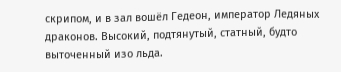скрипом, и в зал вошёл Гедеон, император Ледяных драконов. Высокий, подтянутый, статный, будто выточенный изо льда.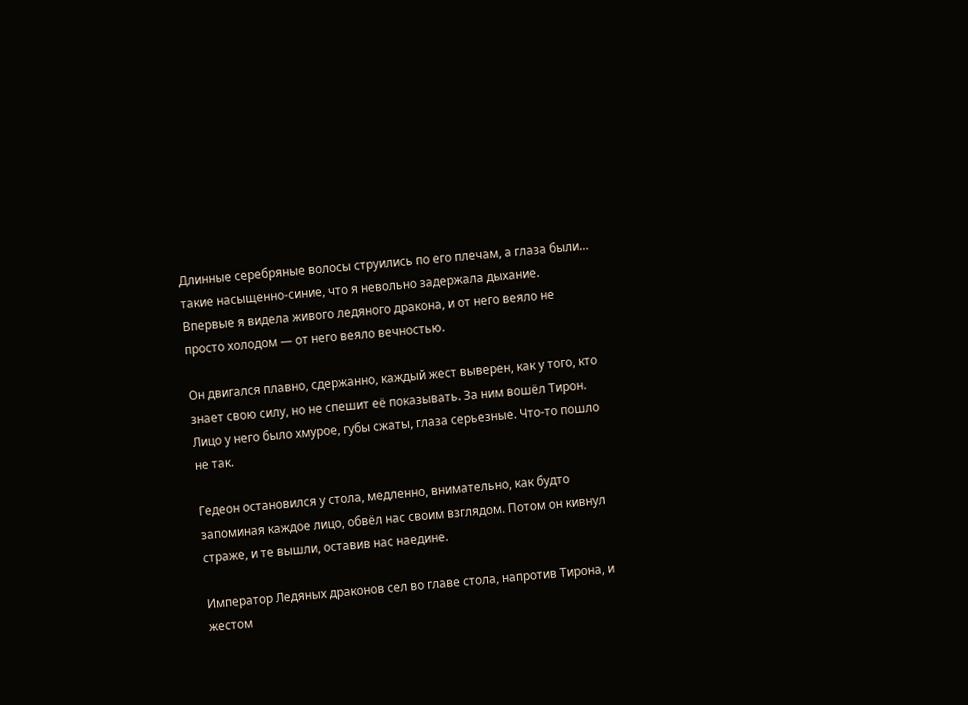Длинные серебряные волосы струились по его плечам, а глаза были… такие насыщенно-синие, что я невольно задержала дыхание. Впервые я видела живого ледяного дракона, и от него веяло не просто холодом — от него веяло вечностью.

Он двигался плавно, сдержанно, каждый жест выверен, как у того, кто знает свою силу, но не спешит её показывать. За ним вошёл Тирон. Лицо у него было хмурое, губы сжаты, глаза серьезные. Что-то пошло не так.

Гедеон остановился у стола, медленно, внимательно, как будто запоминая каждое лицо, обвёл нас своим взглядом. Потом он кивнул страже, и те вышли, оставив нас наедине.

Император Ледяных драконов сел во главе стола, напротив Тирона, и жестом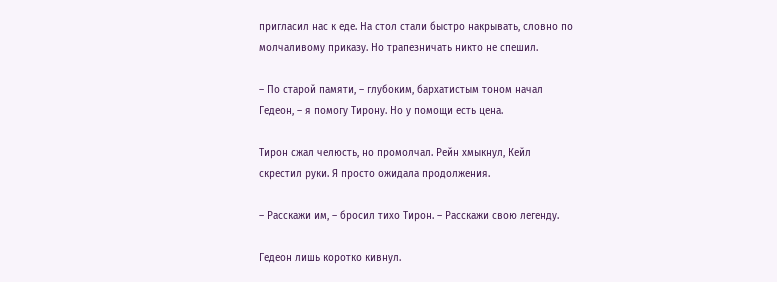пригласил нас к еде. На стол стали быстро накрывать, словно по молчаливому приказу. Но трапезничать никто не спешил.

– По старой памяти, – глубоким, бархатистым тоном начал Гедеон, – я помогу Тирону. Но у помощи есть цена.

Тирон сжал челюсть, но промолчал. Рейн хмыкнул, Кейл скрестил руки. Я просто ожидала продолжения.

– Расскажи им, – бросил тихо Тирон. – Расскажи свою легенду.

Гедеон лишь коротко кивнул.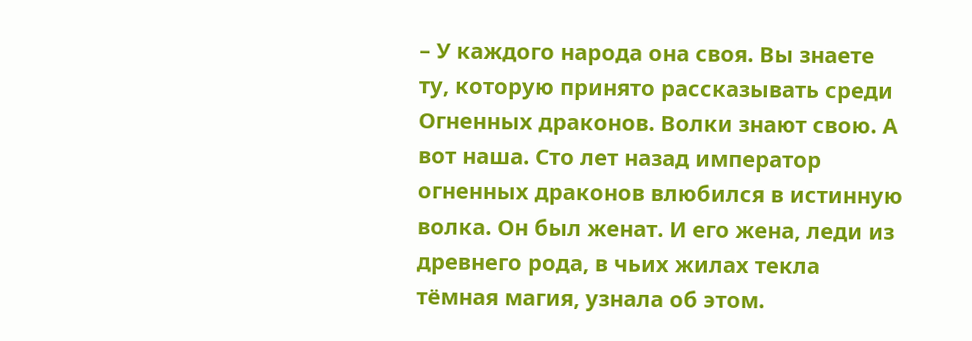– У каждого народа она своя. Вы знаете ту, которую принято рассказывать среди Огненных драконов. Волки знают свою. А вот наша. Сто лет назад император огненных драконов влюбился в истинную волка. Он был женат. И его жена, леди из древнего рода, в чьих жилах текла тёмная магия, узнала об этом.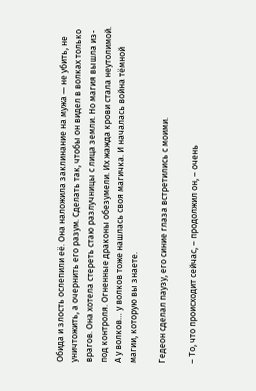Обида и злость ослепили её. Она наложила заклинание на мужа — не убить, не уничтожить, а очернить его разум. Сделать так, чтобы он видел в волках только врагов. Она хотела стереть стаю разлучницы с лица земли. Но магия вышла из-под контроля. Огненные драконы обезумели. Их жажда крови стала неутолимой. А у волков… у волков тоже нашлась своя магичка. И началась война тёмной магии, которую вы знаете.

Гедеон сделал паузу, его синие глаза встретились с моими.

– То, что происходит сейчас, – продолжил он, – очень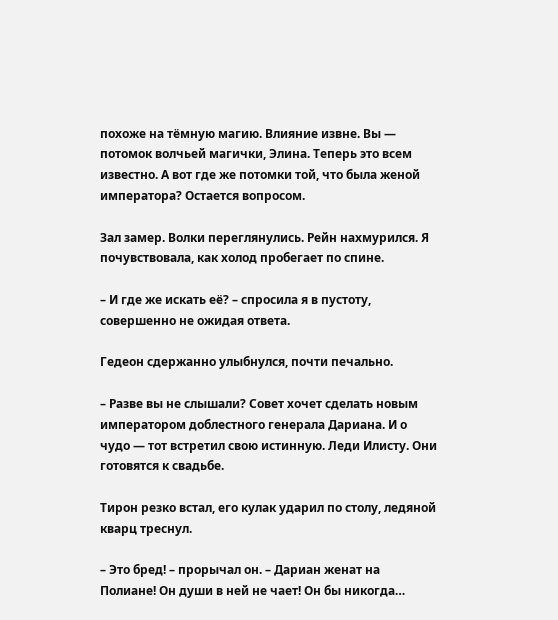похоже на тёмную магию. Влияние извне. Вы — потомок волчьей магички, Элина. Теперь это всем известно. А вот где же потомки той, что была женой императора? Остается вопросом.

Зал замер. Волки переглянулись. Рейн нахмурился. Я почувствовала, как холод пробегает по спине.

– И где же искать её? – спросила я в пустоту, совершенно не ожидая ответа.

Гедеон сдержанно улыбнулся, почти печально.

– Разве вы не слышали? Совет хочет сделать новым императором доблестного генерала Дариана. И о чудо — тот встретил свою истинную. Леди Илисту. Они готовятся к свадьбе.

Тирон резко встал, его кулак ударил по столу, ледяной кварц треснул.

– Это бред! – прорычал он. – Дариан женат на Полиане! Он души в ней не чает! Он бы никогда…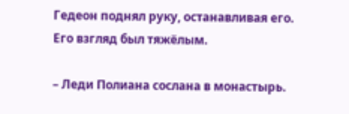Гедеон поднял руку, останавливая его. Его взгляд был тяжёлым.

– Леди Полиана сослана в монастырь.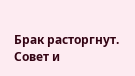Брак расторгнут. Совет и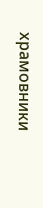храмовники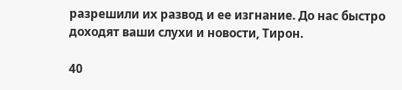разрешили их развод и ее изгнание. До нас быстро доходят ваши слухи и новости, Тирон.

40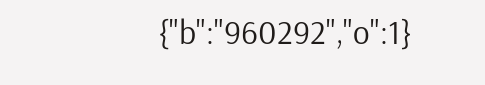{"b":"960292","o":1}